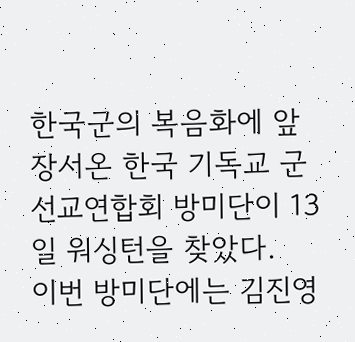한국군의 복음화에 앞장서온 한국 기독교 군 선교연합회 방미단이 13일 워싱턴을 찾았다.
이번 방미단에는 김진영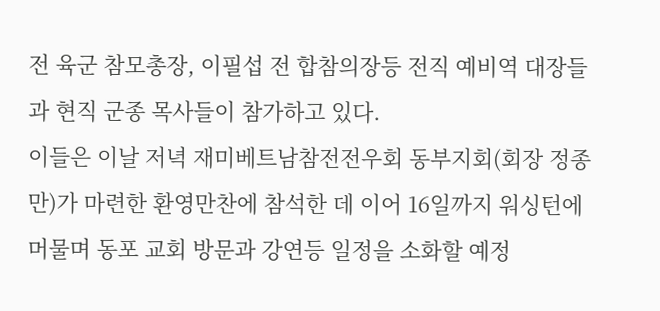전 육군 참모총장, 이필섭 전 합참의장등 전직 예비역 대장들과 현직 군종 목사들이 참가하고 있다.
이들은 이날 저녁 재미베트남참전전우회 동부지회(회장 정종만)가 마련한 환영만찬에 참석한 데 이어 16일까지 워싱턴에 머물며 동포 교회 방문과 강연등 일정을 소화할 예정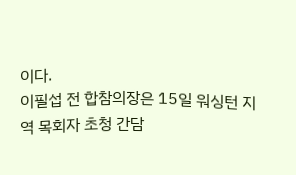이다.
이필섭 전 합참의장은 15일 워싱턴 지역 목회자 초청 간담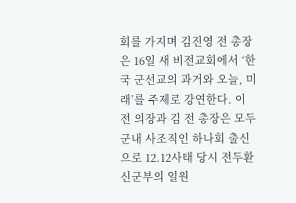회를 가지며 김진영 전 총장은 16일 새 비전교회에서 ‘한국 군선교의 과거와 오늘, 미래’를 주제로 강연한다. 이 전 의장과 김 전 총장은 모두 군내 사조직인 하나회 출신으로 12.12사태 당시 전두환 신군부의 일원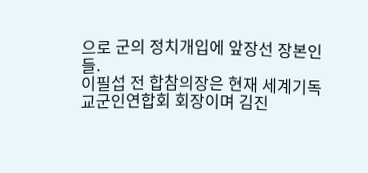으로 군의 정치개입에 앞장선 장본인들.
이필섭 전 합참의장은 현재 세계기독교군인연합회 회장이며 김진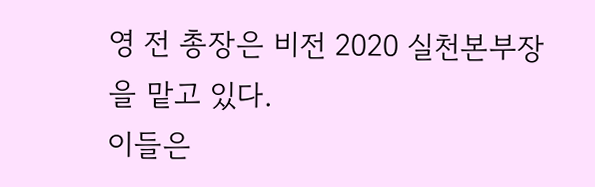영 전 총장은 비전 2020 실천본부장을 맡고 있다.
이들은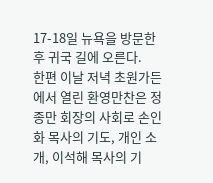17-18일 뉴욕을 방문한 후 귀국 길에 오른다.
한편 이날 저녁 초원가든에서 열린 환영만찬은 정종만 회장의 사회로 손인화 목사의 기도, 개인 소개, 이석해 목사의 기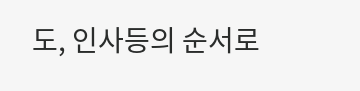도, 인사등의 순서로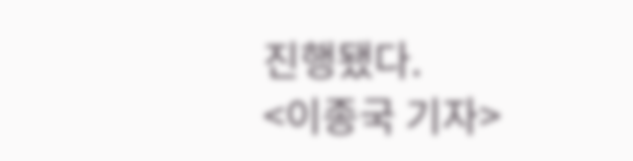진행됐다.
<이종국 기자>